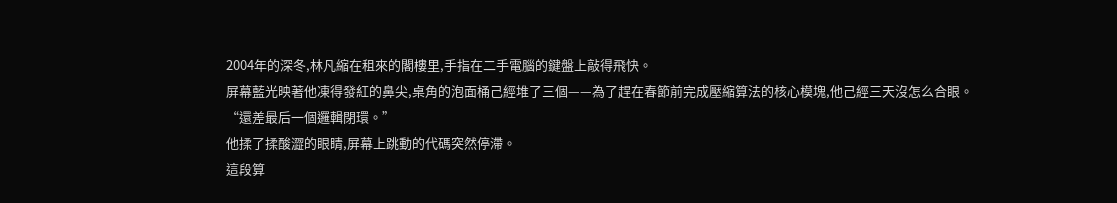2004年的深冬,林凡縮在租來的閣樓里,手指在二手電腦的鍵盤上敲得飛快。
屏幕藍光映著他凍得發紅的鼻尖,桌角的泡面桶己經堆了三個——為了趕在春節前完成壓縮算法的核心模塊,他己經三天沒怎么合眼。
“還差最后一個邏輯閉環。”
他揉了揉酸澀的眼睛,屏幕上跳動的代碼突然停滯。
這段算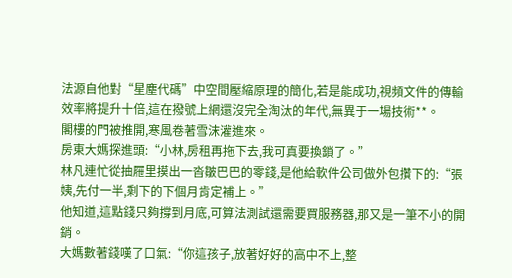法源自他對“星塵代碼”中空間壓縮原理的簡化,若是能成功,視頻文件的傳輸效率將提升十倍,這在撥號上網還沒完全淘汰的年代,無異于一場技術**。
閣樓的門被推開,寒風卷著雪沫灌進來。
房東大媽探進頭:“小林,房租再拖下去,我可真要換鎖了。”
林凡連忙從抽屜里摸出一沓皺巴巴的零錢,是他給軟件公司做外包攢下的:“張姨,先付一半,剩下的下個月肯定補上。”
他知道,這點錢只夠撐到月底,可算法測試還需要買服務器,那又是一筆不小的開銷。
大媽數著錢嘆了口氣:“你這孩子,放著好好的高中不上,整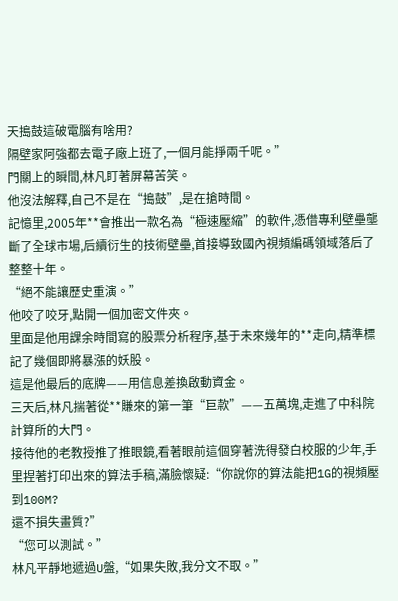天搗鼓這破電腦有啥用?
隔壁家阿強都去電子廠上班了,一個月能掙兩千呢。”
門關上的瞬間,林凡盯著屏幕苦笑。
他沒法解釋,自己不是在“搗鼓”,是在搶時間。
記憶里,2005年**會推出一款名為“極速壓縮”的軟件,憑借專利壁壘壟斷了全球市場,后續衍生的技術壁壘,首接導致國內視頻編碼領域落后了整整十年。
“絕不能讓歷史重演。”
他咬了咬牙,點開一個加密文件夾。
里面是他用課余時間寫的股票分析程序,基于未來幾年的**走向,精準標記了幾個即將暴漲的妖股。
這是他最后的底牌——用信息差換啟動資金。
三天后,林凡揣著從**賺來的第一筆“巨款”——五萬塊,走進了中科院計算所的大門。
接待他的老教授推了推眼鏡,看著眼前這個穿著洗得發白校服的少年,手里捏著打印出來的算法手稿,滿臉懷疑:“你說你的算法能把1G的視頻壓到100M?
還不損失畫質?”
“您可以測試。”
林凡平靜地遞過U盤,“如果失敗,我分文不取。”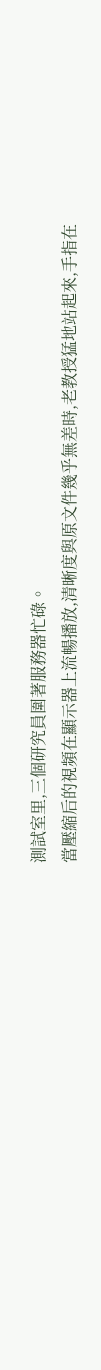測試室里,三個研究員圍著服務器忙碌。
當壓縮后的視頻在顯示器上流暢播放,清晰度與原文件幾乎無差時,老教授猛地站起來,手指在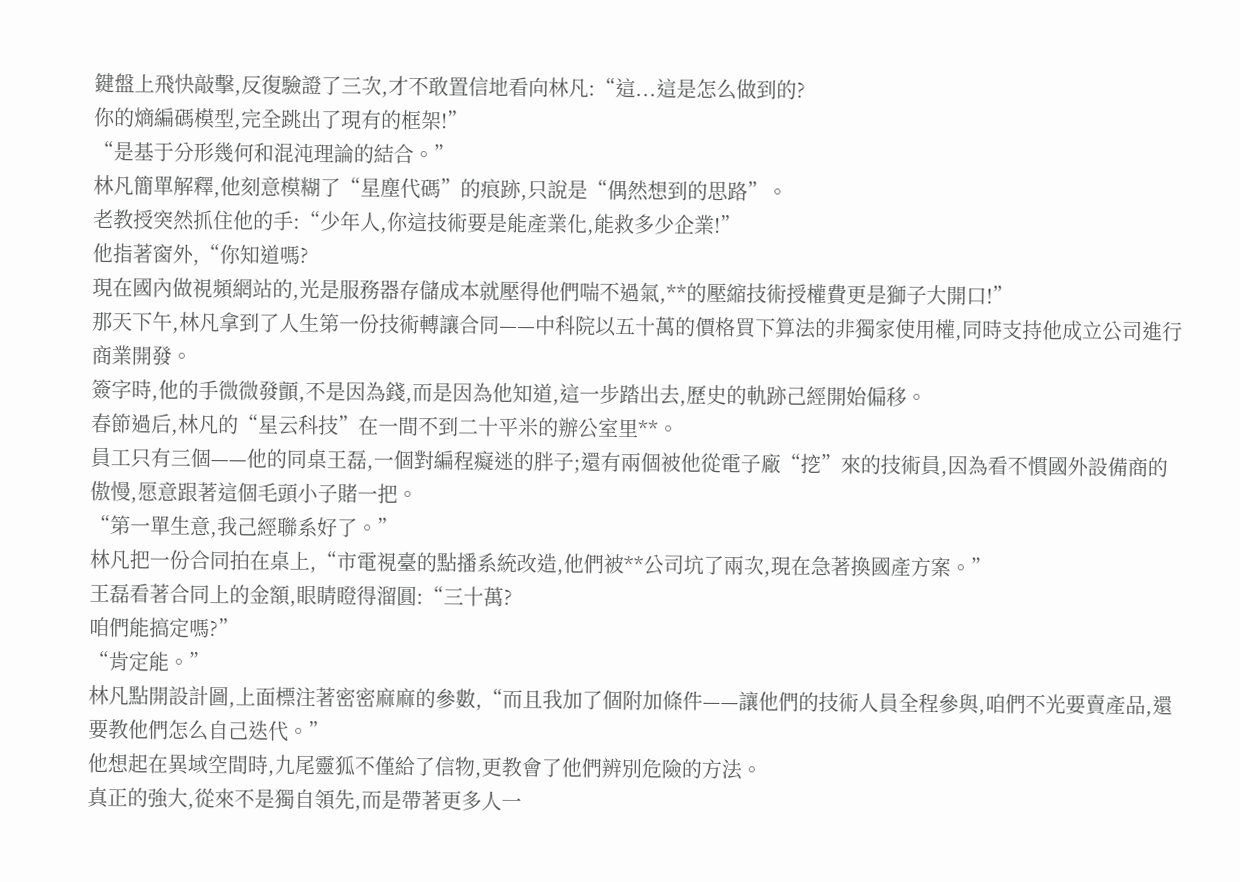鍵盤上飛快敲擊,反復驗證了三次,才不敢置信地看向林凡:“這...這是怎么做到的?
你的熵編碼模型,完全跳出了現有的框架!”
“是基于分形幾何和混沌理論的結合。”
林凡簡單解釋,他刻意模糊了“星塵代碼”的痕跡,只說是“偶然想到的思路”。
老教授突然抓住他的手:“少年人,你這技術要是能產業化,能救多少企業!”
他指著窗外,“你知道嗎?
現在國內做視頻網站的,光是服務器存儲成本就壓得他們喘不過氣,**的壓縮技術授權費更是獅子大開口!”
那天下午,林凡拿到了人生第一份技術轉讓合同——中科院以五十萬的價格買下算法的非獨家使用權,同時支持他成立公司進行商業開發。
簽字時,他的手微微發顫,不是因為錢,而是因為他知道,這一步踏出去,歷史的軌跡己經開始偏移。
春節過后,林凡的“星云科技”在一間不到二十平米的辦公室里**。
員工只有三個——他的同桌王磊,一個對編程癡迷的胖子;還有兩個被他從電子廠“挖”來的技術員,因為看不慣國外設備商的傲慢,愿意跟著這個毛頭小子賭一把。
“第一單生意,我己經聯系好了。”
林凡把一份合同拍在桌上,“市電視臺的點播系統改造,他們被**公司坑了兩次,現在急著換國產方案。”
王磊看著合同上的金額,眼睛瞪得溜圓:“三十萬?
咱們能搞定嗎?”
“肯定能。”
林凡點開設計圖,上面標注著密密麻麻的參數,“而且我加了個附加條件——讓他們的技術人員全程參與,咱們不光要賣產品,還要教他們怎么自己迭代。”
他想起在異域空間時,九尾靈狐不僅給了信物,更教會了他們辨別危險的方法。
真正的強大,從來不是獨自領先,而是帶著更多人一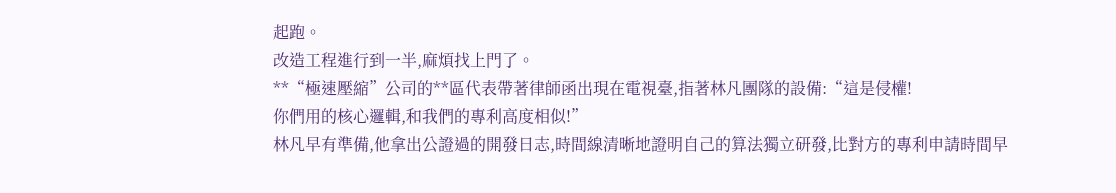起跑。
改造工程進行到一半,麻煩找上門了。
**“極速壓縮”公司的**區代表帶著律師函出現在電視臺,指著林凡團隊的設備:“這是侵權!
你們用的核心邏輯,和我們的專利高度相似!”
林凡早有準備,他拿出公證過的開發日志,時間線清晰地證明自己的算法獨立研發,比對方的專利申請時間早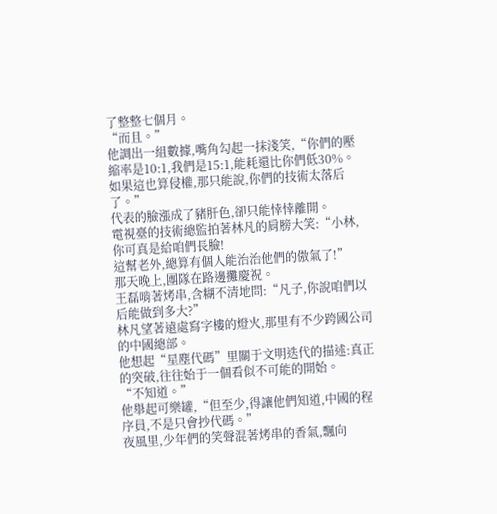了整整七個月。
“而且。”
他調出一組數據,嘴角勾起一抹淺笑,“你們的壓縮率是10:1,我們是15:1,能耗還比你們低30%。
如果這也算侵權,那只能說,你們的技術太落后了。”
代表的臉漲成了豬肝色,卻只能悻悻離開。
電視臺的技術總監拍著林凡的肩膀大笑:“小林,你可真是給咱們長臉!
這幫老外,總算有個人能治治他們的傲氣了!”
那天晚上,團隊在路邊攤慶祝。
王磊啃著烤串,含糊不清地問:“凡子,你說咱們以后能做到多大?”
林凡望著遠處寫字樓的燈火,那里有不少跨國公司的中國總部。
他想起“星塵代碼”里關于文明迭代的描述:真正的突破,往往始于一個看似不可能的開始。
“不知道。”
他舉起可樂罐,“但至少,得讓他們知道,中國的程序員,不是只會抄代碼。”
夜風里,少年們的笑聲混著烤串的香氣,飄向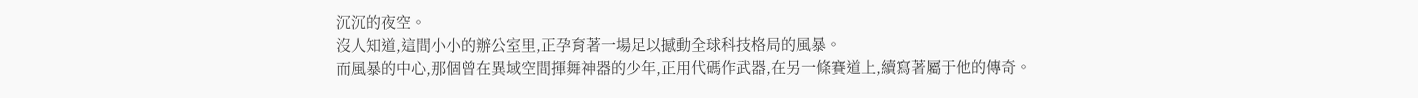沉沉的夜空。
沒人知道,這間小小的辦公室里,正孕育著一場足以撼動全球科技格局的風暴。
而風暴的中心,那個曾在異域空間揮舞神器的少年,正用代碼作武器,在另一條賽道上,續寫著屬于他的傳奇。